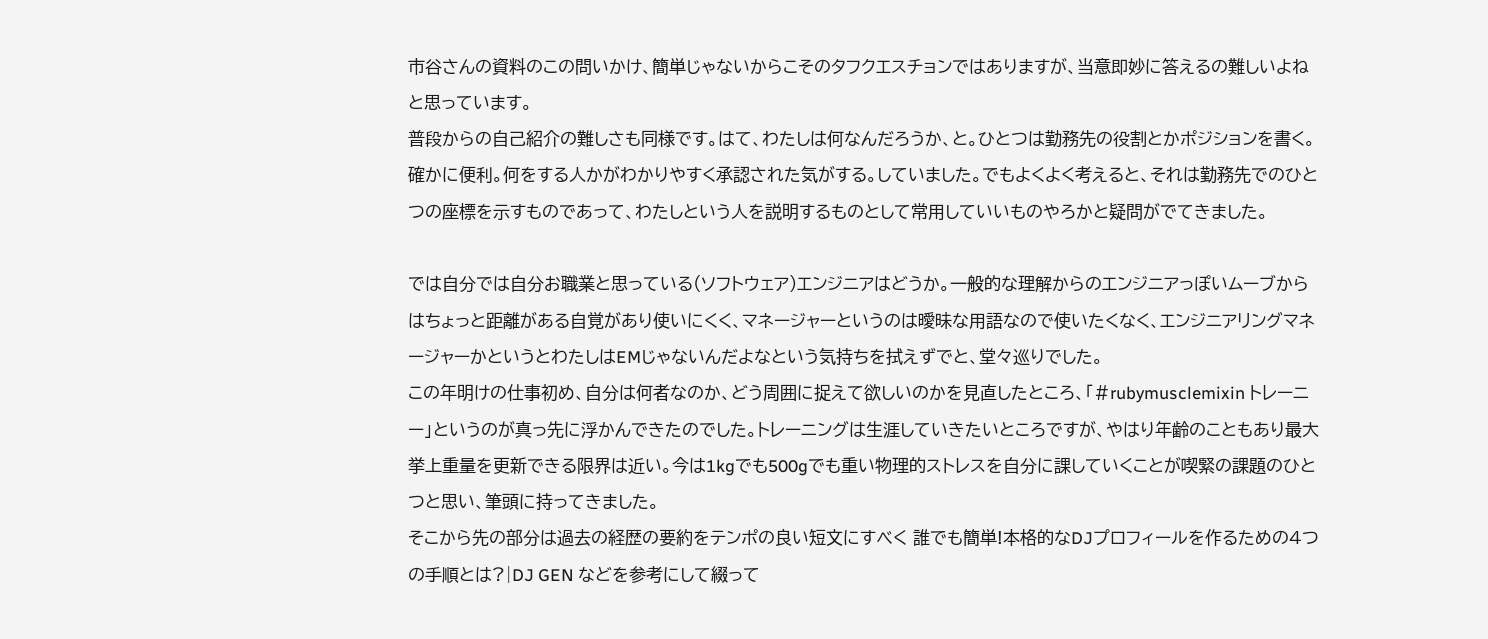市谷さんの資料のこの問いかけ、簡単じゃないからこそのタフクエスチョンではありますが、当意即妙に答えるの難しいよねと思っています。
普段からの自己紹介の難しさも同様です。はて、わたしは何なんだろうか、と。ひとつは勤務先の役割とかポジションを書く。確かに便利。何をする人かがわかりやすく承認された気がする。していました。でもよくよく考えると、それは勤務先でのひとつの座標を示すものであって、わたしという人を説明するものとして常用していいものやろかと疑問がでてきました。

では自分では自分お職業と思っている(ソフトウェア)エンジニアはどうか。一般的な理解からのエンジニアっぽいムーブからはちょっと距離がある自覚があり使いにくく、マネージャーというのは曖昧な用語なので使いたくなく、エンジニアリングマネージャーかというとわたしはEMじゃないんだよなという気持ちを拭えずでと、堂々巡りでした。
この年明けの仕事初め、自分は何者なのか、どう周囲に捉えて欲しいのかを見直したところ、「#rubymusclemixin トレーニー」というのが真っ先に浮かんできたのでした。トレーニングは生涯していきたいところですが、やはり年齢のこともあり最大挙上重量を更新できる限界は近い。今は1kgでも500gでも重い物理的ストレスを自分に課していくことが喫緊の課題のひとつと思い、筆頭に持ってきました。
そこから先の部分は過去の経歴の要約をテンポの良い短文にすべく 誰でも簡単!本格的なDJプロフィールを作るための4つの手順とは?|DJ GEN などを参考にして綴って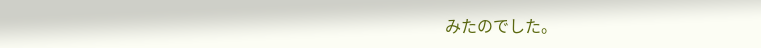みたのでした。